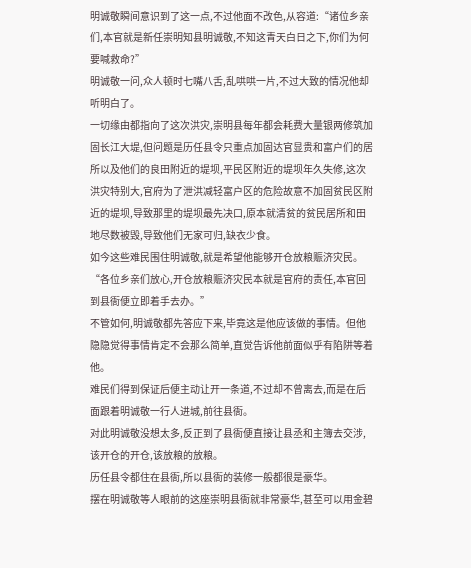明诚敬瞬间意识到了这一点,不过他面不改色,从容道:“诸位乡亲们,本官就是新任崇明知县明诚敬,不知这青天白日之下,你们为何要喊救命?”
明诚敬一问,众人顿时七嘴八舌,乱哄哄一片,不过大致的情况他却听明白了。
一切缘由都指向了这次洪灾,崇明县每年都会耗费大量银两修筑加固长江大堤,但问题是历任县令只重点加固达官显贵和富户们的居所以及他们的良田附近的堤坝,平民区附近的堤坝年久失修,这次洪灾特别大,官府为了泄洪减轻富户区的危险故意不加固贫民区附近的堤坝,导致那里的堤坝最先决口,原本就清贫的贫民居所和田地尽数被毁,导致他们无家可归,缺衣少食。
如今这些难民围住明诚敬,就是希望他能够开仓放粮赈济灾民。
“各位乡亲们放心,开仓放粮赈济灾民本就是官府的责任,本官回到县衙便立即着手去办。”
不管如何,明诚敬都先答应下来,毕竟这是他应该做的事情。但他隐隐觉得事情肯定不会那么简单,直觉告诉他前面似乎有陷阱等着他。
难民们得到保证后便主动让开一条道,不过却不曾离去,而是在后面跟着明诚敬一行人进城,前往县衙。
对此明诚敬没想太多,反正到了县衙便直接让县丞和主簿去交涉,该开仓的开仓,该放粮的放粮。
历任县令都住在县衙,所以县衙的装修一般都很是豪华。
摆在明诚敬等人眼前的这座崇明县衙就非常豪华,甚至可以用金碧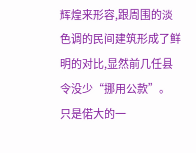辉煌来形容,跟周围的淡色调的民间建筑形成了鲜明的对比,显然前几任县令没少“挪用公款”。
只是偌大的一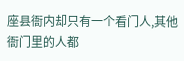座县衙内却只有一个看门人,其他衙门里的人都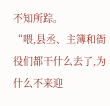不知所踪。
“喂,县丞、主簿和衙役们都干什么去了,为什么不来迎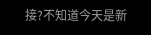接?不知道今天是新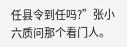任县令到任吗?”张小六质问那个看门人。